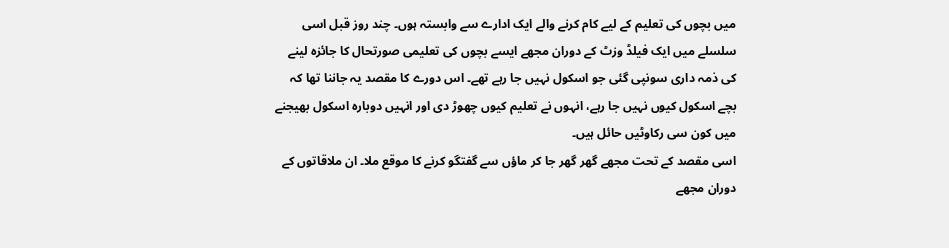میں بچوں کی تعلیم کے لیے کام کرنے والے ایک ادارے سے وابستہ ہوں۔ چند روز قبل اسی سلسلے میں ایک فیلڈ وزٹ کے دوران مجھے ایسے بچوں کی تعلیمی صورتحال کا جائزہ لینے کی ذمہ داری سونپی گئی جو اسکول نہیں جا رہے تھے۔ اس دورے کا مقصد یہ جاننا تھا کہ بچے اسکول کیوں نہیں جا رہے، انہوں نے تعلیم کیوں چھوڑ دی اور انہیں دوبارہ اسکول بھیجنے میں کون سی رکاوٹیں حائل ہیں۔
اسی مقصد کے تحت مجھے گھر گھر جا کر ماؤں سے گفتگو کرنے کا موقع ملا۔ ان ملاقاتوں کے دوران مجھے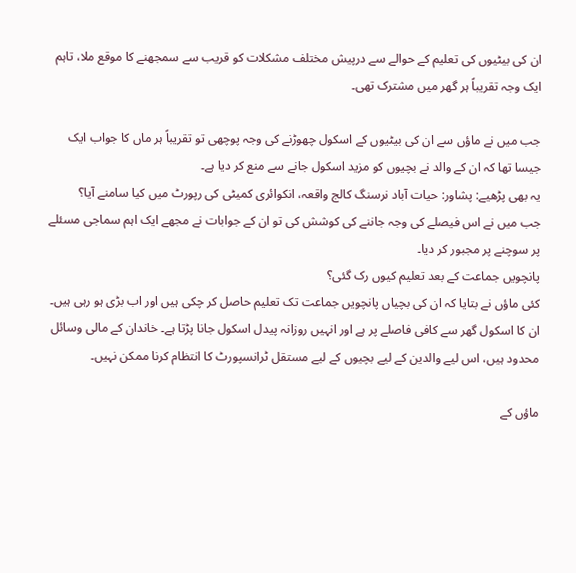ان کی بیٹیوں کی تعلیم کے حوالے سے درپیش مختلف مشکلات کو قریب سے سمجھنے کا موقع ملا، تاہم ایک وجہ تقریباً ہر گھر میں مشترک تھی۔

جب میں نے ماؤں سے ان کی بیٹیوں کے اسکول چھوڑنے کی وجہ پوچھی تو تقریباً ہر ماں کا جواب ایک جیسا تھا کہ ان کے والد نے بچیوں کو مزید اسکول جانے سے منع کر دیا ہے۔
یہ بھی پڑھیے: پشاور: حیات آباد نرسنگ کالج واقعہ، انکوائری کمیٹی کی رپورٹ میں کیا سامنے آیا؟
جب میں نے اس فیصلے کی وجہ جاننے کی کوشش کی تو ان کے جوابات نے مجھے ایک اہم سماجی مسئلے پر سوچنے پر مجبور کر دیا۔
پانچویں جماعت کے بعد تعلیم کیوں رک گئی؟
کئی ماؤں نے بتایا کہ ان کی بچیاں پانچویں جماعت تک تعلیم حاصل کر چکی ہیں اور اب بڑی ہو رہی ہیں۔ ان کا اسکول گھر سے کافی فاصلے پر ہے اور انہیں روزانہ پیدل اسکول جانا پڑتا ہے۔ خاندان کے مالی وسائل محدود ہیں، اس لیے والدین کے لیے بچیوں کے لیے مستقل ٹرانسپورٹ کا انتظام کرنا ممکن نہیں۔

ماؤں کے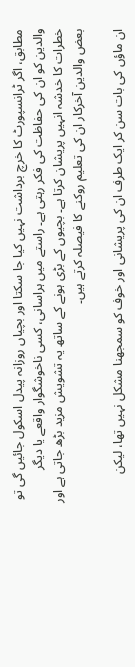مطابق، اگر ٹرانسپورٹ کا خرچ برداشت نہیں کیا جا سکتا اور بچیاں روزانہ پیدل اسکول جائیں گی تو والدین کو ان کی حفاظت کی فکر رہتی ہے۔ راستے میں ہراسانی، کسی ناخوشگوار واقعے یا دیگر خطرات کا خدشہ انہیں پریشان کرتا ہے۔ بچیوں کے بڑی ہونے کے ساتھ یہ تشویش مزید بڑھ جاتی ہے اور بعض والدین آخرکار ان کی تعلیم روکنے کا فیصلہ کرتے ہیں۔

ان ماؤں کی بات سن کر ایک طرف ان کی پریشانی اور خوف کو سمجھنا مشکل نہیں تھا، لیکن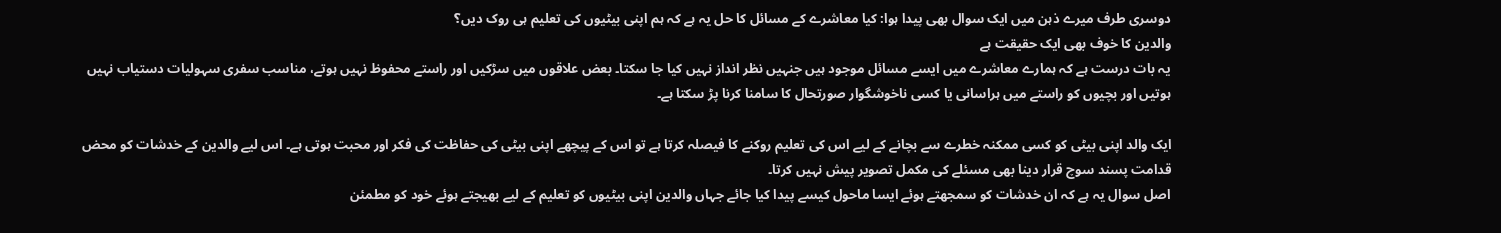دوسری طرف میرے ذہن میں ایک سوال بھی پیدا ہوا: کیا معاشرے کے مسائل کا حل یہ ہے کہ ہم اپنی بیٹیوں کی تعلیم ہی روک دیں؟
والدین کا خوف بھی ایک حقیقت ہے
یہ بات درست ہے کہ ہمارے معاشرے میں ایسے مسائل موجود ہیں جنہیں نظر انداز نہیں کیا جا سکتا۔ بعض علاقوں میں سڑکیں اور راستے محفوظ نہیں ہوتے، مناسب سفری سہولیات دستیاب نہیں ہوتیں اور بچیوں کو راستے میں ہراسانی یا کسی ناخوشگوار صورتحال کا سامنا کرنا پڑ سکتا ہے۔

ایک والد اپنی بیٹی کو کسی ممکنہ خطرے سے بچانے کے لیے اس کی تعلیم روکنے کا فیصلہ کرتا ہے تو اس کے پیچھے اپنی بیٹی کی حفاظت کی فکر اور محبت ہوتی ہے۔ اس لیے والدین کے خدشات کو محض قدامت پسند سوچ قرار دینا بھی مسئلے کی مکمل تصویر پیش نہیں کرتا۔
اصل سوال یہ ہے کہ ان خدشات کو سمجھتے ہوئے ایسا ماحول کیسے پیدا کیا جائے جہاں والدین اپنی بیٹیوں کو تعلیم کے لیے بھیجتے ہوئے خود کو مطمئن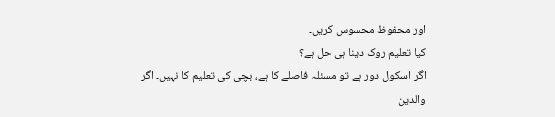اور محفوظ محسوس کریں۔
کیا تعلیم روک دینا ہی حل ہے؟
اگر اسکول دور ہے تو مسئلہ فاصلے کا ہے، بچی کی تعلیم کا نہیں۔ اگر والدین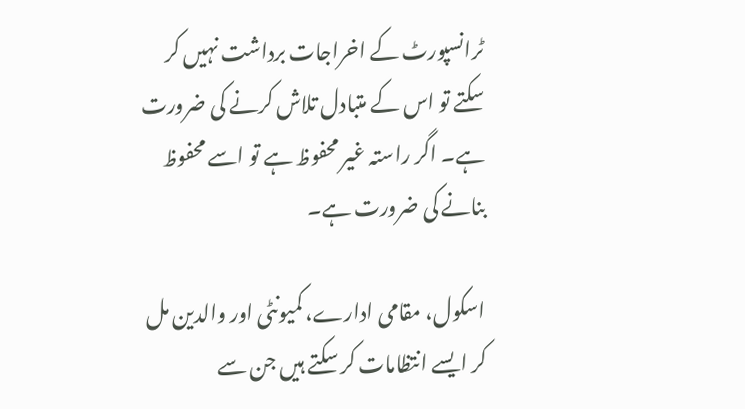ٹرانسپورٹ کے اخراجات برداشت نہیں کر سکتے تو اس کے متبادل تلاش کرنے کی ضرورت ہے۔ اگر راستہ غیر محفوظ ہے تو اسے محفوظ بنانے کی ضرورت ہے۔

اسکول، مقامی ادارے، کمیونٹی اور والدین مل کر ایسے انتظامات کر سکتے ہیں جن سے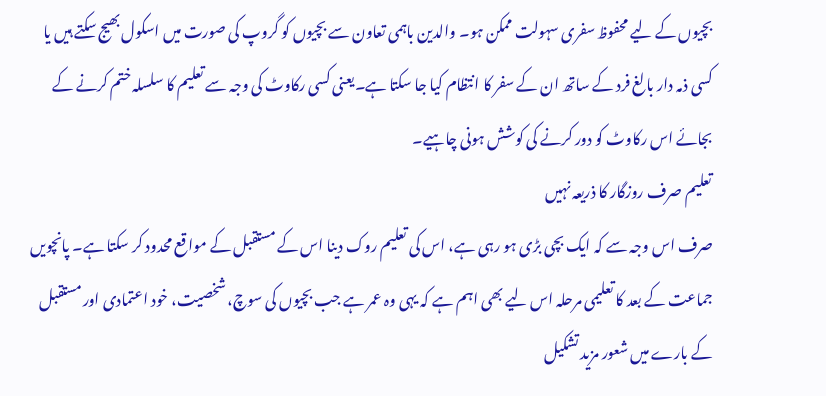بچیوں کے لیے محفوظ سفری سہولت ممکن ہو۔ والدین باہمی تعاون سے بچیوں کو گروپ کی صورت میں اسکول بھیج سکتے ہیں یا کسی ذمہ دار بالغ فرد کے ساتھ ان کے سفر کا انتظام کیا جا سکتا ہے۔یعنی کسی رکاوٹ کی وجہ سے تعلیم کا سلسلہ ختم کرنے کے بجائے اس رکاوٹ کو دور کرنے کی کوشش ہونی چاہیے۔
تعلیم صرف روزگار کا ذریعہ نہیں
صرف اس وجہ سے کہ ایک بچی بڑی ہو رہی ہے، اس کی تعلیم روک دینا اس کے مستقبل کے مواقع محدود کر سکتا ہے۔ پانچویں جماعت کے بعد کا تعلیمی مرحلہ اس لیے بھی اہم ہے کہ یہی وہ عمر ہے جب بچیوں کی سوچ، شخصیت، خود اعتمادی اور مستقبل کے بارے میں شعور مزید تشکیل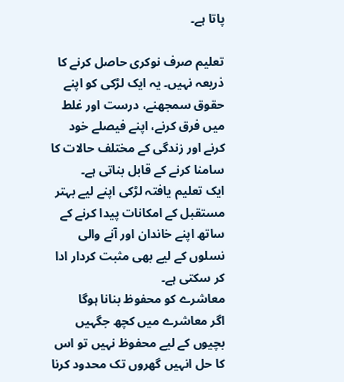پاتا ہے۔

تعلیم صرف نوکری حاصل کرنے کا ذریعہ نہیں۔ یہ ایک لڑکی کو اپنے حقوق سمجھنے، درست اور غلط میں فرق کرنے، اپنے فیصلے خود کرنے اور زندگی کے مختلف حالات کا سامنا کرنے کے قابل بناتی ہے۔
ایک تعلیم یافتہ لڑکی اپنے لیے بہتر مستقبل کے امکانات پیدا کرنے کے ساتھ اپنے خاندان اور آنے والی نسلوں کے لیے بھی مثبت کردار ادا کر سکتی ہے۔
معاشرے کو محفوظ بنانا ہوگا
اگر معاشرے میں کچھ جگہیں بچیوں کے لیے محفوظ نہیں تو اس کا حل انہیں گھروں تک محدود کرنا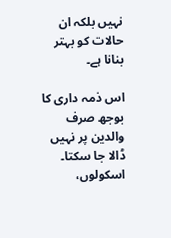نہیں بلکہ ان حالات کو بہتر بنانا ہے۔

اس ذمہ داری کا بوجھ صرف والدین پر نہیں ڈالا جا سکتا۔ اسکولوں،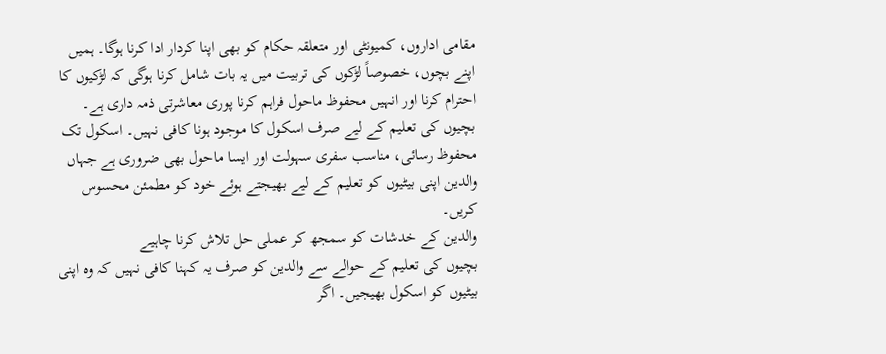مقامی اداروں، کمیونٹی اور متعلقہ حکام کو بھی اپنا کردار ادا کرنا ہوگا۔ ہمیں اپنے بچوں، خصوصاً لڑکوں کی تربیت میں یہ بات شامل کرنا ہوگی کہ لڑکیوں کا احترام کرنا اور انہیں محفوظ ماحول فراہم کرنا پوری معاشرتی ذمہ داری ہے۔
بچیوں کی تعلیم کے لیے صرف اسکول کا موجود ہونا کافی نہیں۔ اسکول تک محفوظ رسائی، مناسب سفری سہولت اور ایسا ماحول بھی ضروری ہے جہاں والدین اپنی بیٹیوں کو تعلیم کے لیے بھیجتے ہوئے خود کو مطمئن محسوس کریں۔
والدین کے خدشات کو سمجھ کر عملی حل تلاش کرنا چاہیے
بچیوں کی تعلیم کے حوالے سے والدین کو صرف یہ کہنا کافی نہیں کہ وہ اپنی بیٹیوں کو اسکول بھیجیں۔ اگر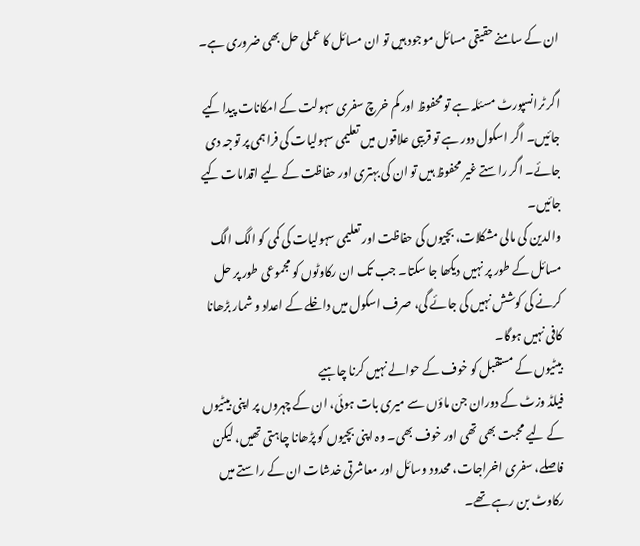ان کے سامنے حقیقی مسائل موجود ہیں تو ان مسائل کا عملی حل بھی ضروری ہے۔

اگر ٹرانسپورٹ مسئلہ ہے تو محفوظ اور کم خرچ سفری سہولت کے امکانات پیدا کیے جائیں۔ اگر اسکول دور ہے تو قریبی علاقوں میں تعلیمی سہولیات کی فراہمی پر توجہ دی جائے۔ اگر راستے غیر محفوظ ہیں تو ان کی بہتری اور حفاظت کے لیے اقدامات کیے جائیں۔
والدین کی مالی مشکلات، بچیوں کی حفاظت اور تعلیمی سہولیات کی کمی کو الگ الگ مسائل کے طور پر نہیں دیکھا جا سکتا۔ جب تک ان رکاوٹوں کو مجموعی طور پر حل کرنے کی کوشش نہیں کی جائے گی، صرف اسکول میں داخلے کے اعداد و شمار بڑھانا کافی نہیں ہوگا۔
بیٹیوں کے مستقبل کو خوف کے حوالے نہیں کرنا چاہیے
فیلڈ وزٹ کے دوران جن ماؤں سے میری بات ہوئی، ان کے چہروں پر اپنی بیٹیوں کے لیے محبت بھی تھی اور خوف بھی۔ وہ اپنی بچیوں کو پڑھانا چاہتی تھیں، لیکن فاصلے، سفری اخراجات، محدود وسائل اور معاشرتی خدشات ان کے راستے میں رکاوٹ بن رہے تھے۔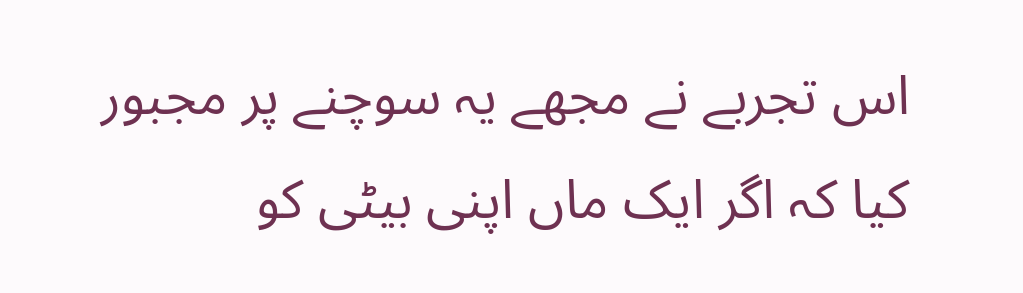اس تجربے نے مجھے یہ سوچنے پر مجبور کیا کہ اگر ایک ماں اپنی بیٹی کو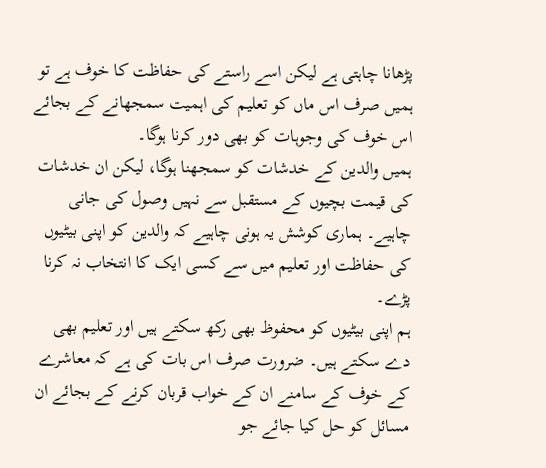پڑھانا چاہتی ہے لیکن اسے راستے کی حفاظت کا خوف ہے تو ہمیں صرف اس ماں کو تعلیم کی اہمیت سمجھانے کے بجائے اس خوف کی وجوہات کو بھی دور کرنا ہوگا۔
ہمیں والدین کے خدشات کو سمجھنا ہوگا، لیکن ان خدشات کی قیمت بچیوں کے مستقبل سے نہیں وصول کی جانی چاہیے۔ ہماری کوشش یہ ہونی چاہیے کہ والدین کو اپنی بیٹیوں کی حفاظت اور تعلیم میں سے کسی ایک کا انتخاب نہ کرنا پڑے۔
ہم اپنی بیٹیوں کو محفوظ بھی رکھ سکتے ہیں اور تعلیم بھی دے سکتے ہیں۔ ضرورت صرف اس بات کی ہے کہ معاشرے کے خوف کے سامنے ان کے خواب قربان کرنے کے بجائے ان مسائل کو حل کیا جائے جو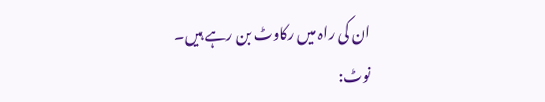ان کی راہ میں رکاوٹ بن رہے ہیں۔
نوٹ: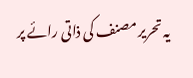یہ تحریر مصنف کی ذاتی رائے پر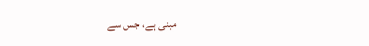مبنی ہے، جس سے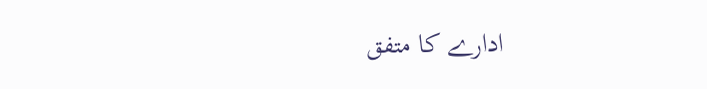ادارے کا متفق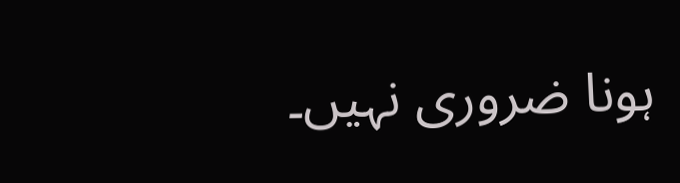ہونا ضروری نہیں۔